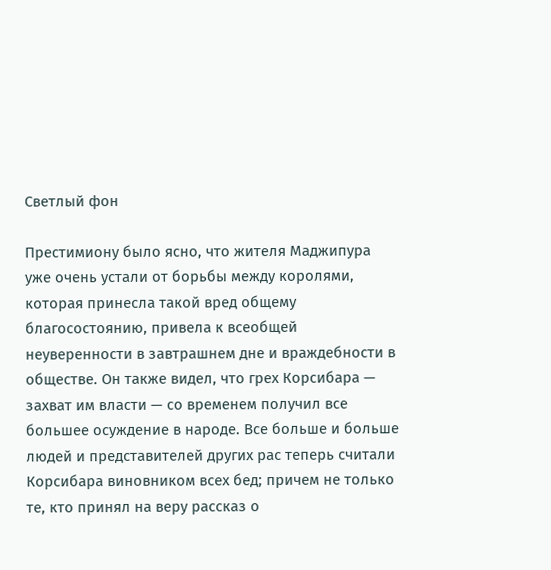Светлый фон

Престимиону было ясно, что жителя Маджипура уже очень устали от борьбы между королями, которая принесла такой вред общему благосостоянию, привела к всеобщей неуверенности в завтрашнем дне и враждебности в обществе. Он также видел, что грех Корсибара — захват им власти — со временем получил все большее осуждение в народе. Все больше и больше людей и представителей других рас теперь считали Корсибара виновником всех бед; причем не только те, кто принял на веру рассказ о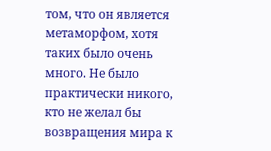том, что он является метаморфом, хотя таких было очень много. Не было практически никого, кто не желал бы возвращения мира к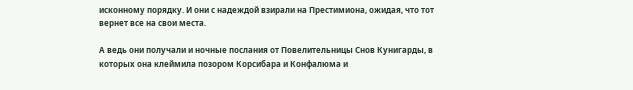исконному порядку. И они с надеждой взирали на Престимиона, ожидая, что тот вернет все на свои места.

А ведь они получали и ночные послания от Повелительницы Снов Кунигарды, в которых она клеймила позором Корсибара и Конфалюма и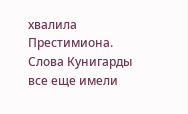хвалила Престимиона. Слова Кунигарды все еще имели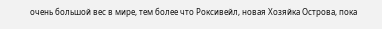очень большой вес в мире, тем более что Роксивейл, новая Хозяйка Острова, пока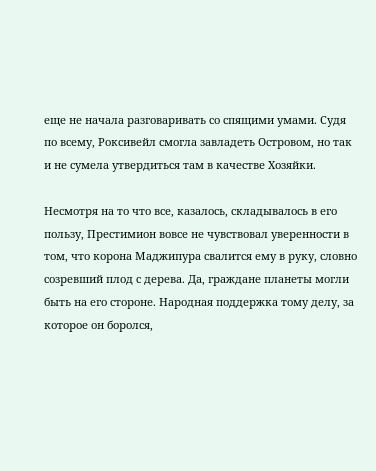еще не начала разговаривать со спящими умами. Судя по всему, Роксивейл смогла завладеть Островом, но так и не сумела утвердиться там в качестве Хозяйки.

Несмотря на то что все, казалось, складывалось в его пользу, Престимион вовсе не чувствовал уверенности в том, что корона Маджипура свалится ему в руку, словно созревший плод с дерева. Да, граждане планеты могли быть на его стороне. Народная поддержка тому делу, за которое он боролся,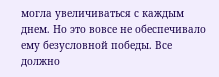могла увеличиваться с каждым днем. Но это вовсе не обеспечивало ему безусловной победы. Все должно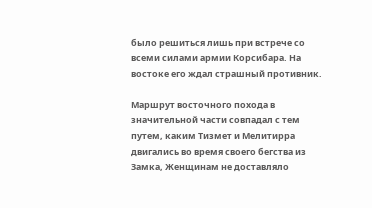было решиться лишь при встрече со всеми силами армии Корсибара. На востоке его ждал страшный противник.

Маршрут восточного похода в значительной части совпадал с тем путем, каким Тизмет и Мелитирра двигались во время своего бегства из Замка, Женщинам не доставляло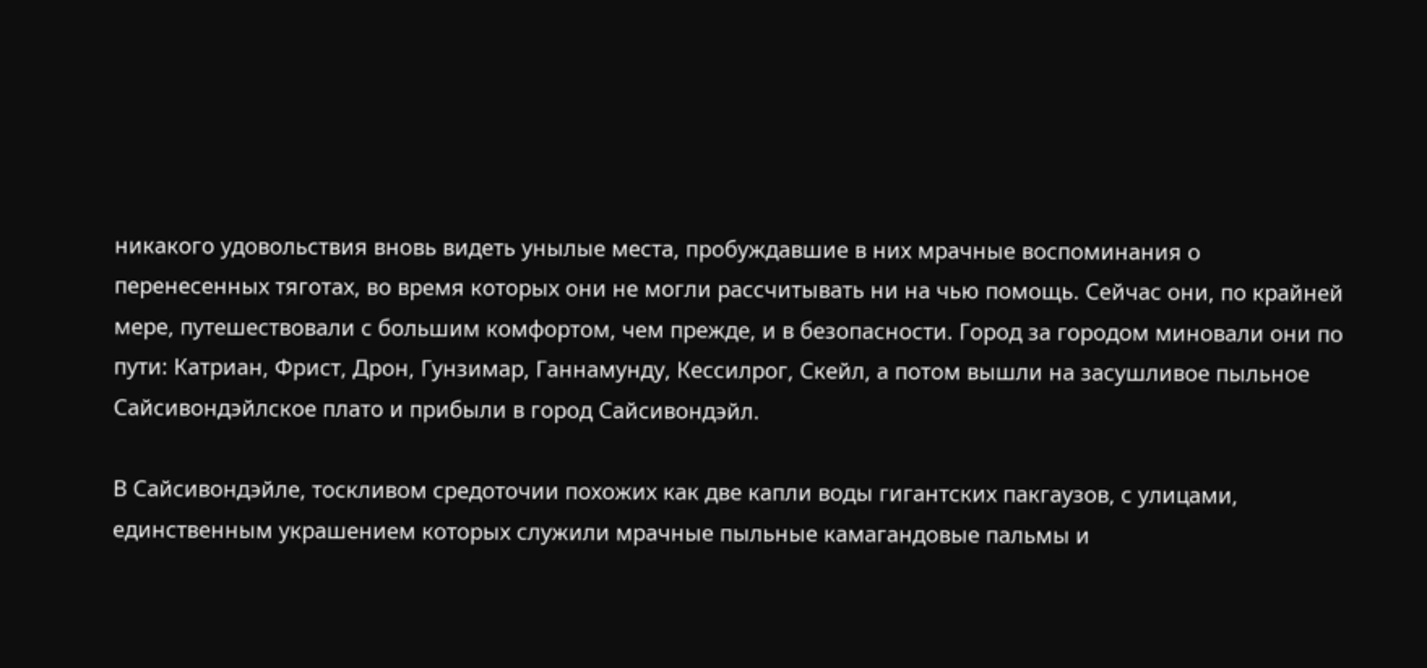никакого удовольствия вновь видеть унылые места, пробуждавшие в них мрачные воспоминания о перенесенных тяготах, во время которых они не могли рассчитывать ни на чью помощь. Сейчас они, по крайней мере, путешествовали с большим комфортом, чем прежде, и в безопасности. Город за городом миновали они по пути: Катриан, Фрист, Дрон, Гунзимар, Ганнамунду, Кессилрог, Скейл, а потом вышли на засушливое пыльное Сайсивондэйлское плато и прибыли в город Сайсивондэйл.

В Сайсивондэйле, тоскливом средоточии похожих как две капли воды гигантских пакгаузов, с улицами, единственным украшением которых служили мрачные пыльные камагандовые пальмы и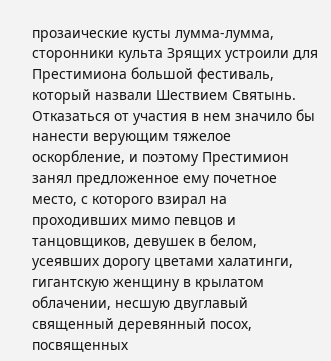прозаические кусты лумма-лумма, сторонники культа Зрящих устроили для Престимиона большой фестиваль, который назвали Шествием Святынь. Отказаться от участия в нем значило бы нанести верующим тяжелое оскорбление, и поэтому Престимион занял предложенное ему почетное место, с которого взирал на проходивших мимо певцов и танцовщиков, девушек в белом, усеявших дорогу цветами халатинги, гигантскую женщину в крылатом облачении, несшую двуглавый священный деревянный посох, посвященных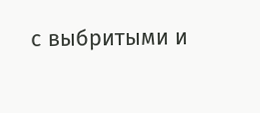с выбритыми и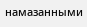намазанными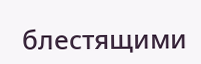блестящими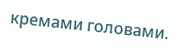кремами головами.